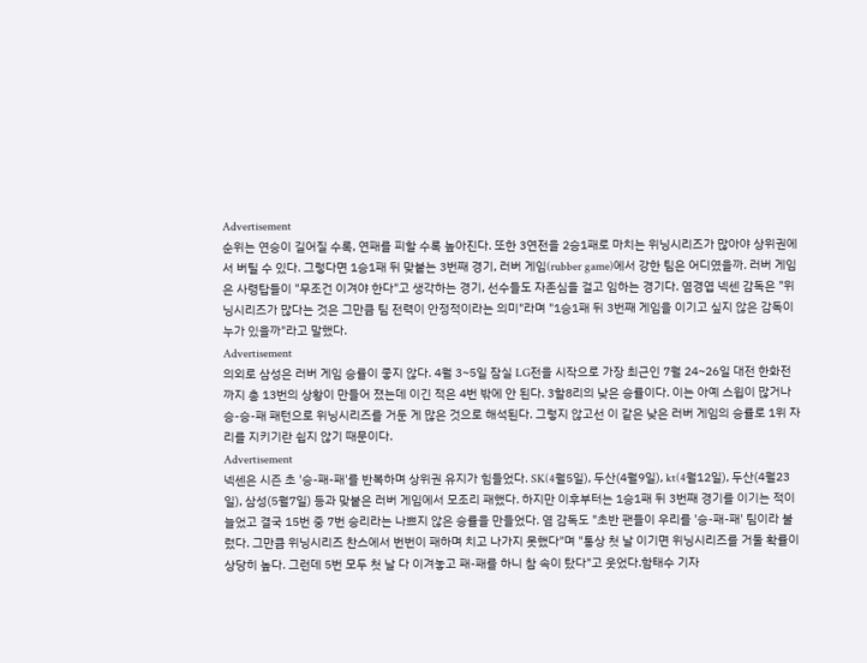Advertisement
순위는 연승이 길어질 수록, 연패를 피할 수록 높아진다. 또한 3연전을 2승1패로 마치는 위닝시리즈가 많아야 상위권에서 버틸 수 있다. 그렇다면 1승1패 뒤 맞붙는 3번째 경기, 러버 게임(rubber game)에서 강한 팀은 어디였을까. 러버 게임은 사령탑들이 "무조건 이겨야 한다"고 생각하는 경기, 선수들도 자존심을 걸고 임하는 경기다. 염경엽 넥센 감독은 "위닝시리즈가 많다는 것은 그만큼 팀 전력이 안정적이라는 의미"라며 "1승1패 뒤 3번째 게임을 이기고 싶지 않은 감독이 누가 있을까"라고 말했다.
Advertisement
의외로 삼성은 러버 게임 승률이 좋지 않다. 4월 3~5일 잠실 LG전을 시작으로 가장 최근인 7월 24~26일 대전 한화전까지 총 13번의 상황이 만들어 졌는데 이긴 적은 4번 밖에 안 된다. 3할8리의 낮은 승률이다. 이는 아예 스윕이 많거나 승-승-패 패턴으로 위닝시리즈를 거둔 게 많은 것으로 해석된다. 그렇지 않고선 이 같은 낮은 러버 게임의 승률로 1위 자리를 지키기란 쉽지 않기 때문이다.
Advertisement
넥센은 시즌 초 '승-패-패'를 반복하며 상위권 유지가 힘들었다. SK(4월5일), 두산(4월9일), kt(4월12일), 두산(4월23일), 삼성(5월7일) 등과 맞붙은 러버 게임에서 모조리 패했다. 하지만 이후부터는 1승1패 뒤 3번째 경기를 이기는 적이 늘었고 결국 15번 중 7번 승리라는 나쁘지 않은 승률을 만들었다. 염 감독도 "초반 팬들이 우리를 '승-패-패' 팀이라 불렀다. 그만큼 위닝시리즈 찬스에서 번번이 패하며 치고 나가지 못했다"며 "통상 첫 날 이기면 위닝시리즈를 거둘 확률이 상당히 높다. 그런데 5번 모두 첫 날 다 이겨놓고 패-패를 하니 참 속이 탔다"고 웃었다.함태수 기자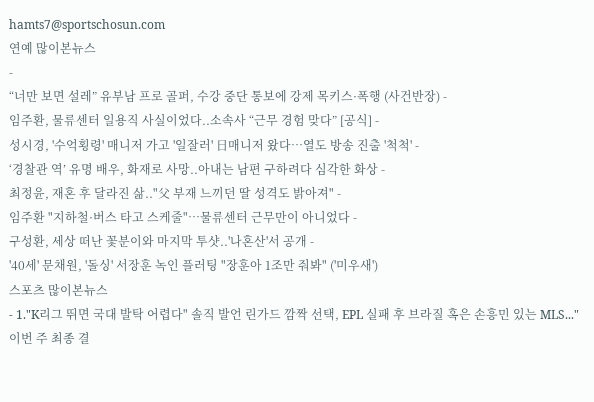hamts7@sportschosun.com
연예 많이본뉴스
-
“너만 보면 설레” 유부남 프로 골퍼, 수강 중단 통보에 강제 목키스·폭행 (사건반장) -
임주환, 물류센터 일용직 사실이었다..소속사 “근무 경험 맞다” [공식] -
성시경, '수억횡령' 매니저 가고 '일잘러' 日매니저 왔다…열도 방송 진출 '척척' -
‘경찰관 역’ 유명 배우, 화재로 사망..아내는 남편 구하려다 심각한 화상 -
최정윤, 재혼 후 달라진 삶.."父 부재 느끼던 딸 성격도 밝아져" -
임주환 "지하철·버스 타고 스케줄"…물류센터 근무만이 아니었다 -
구성환, 세상 떠난 꽃분이와 마지막 투샷..'나혼산'서 공개 -
'40세' 문채원, '돌싱' 서장훈 녹인 플러팅 "장훈아 1조만 줘봐" ('미우새')
스포츠 많이본뉴스
- 1."K리그 뛰면 국대 발탁 어렵다" 솔직 발언 린가드 깜짝 선택, EPL 실패 후 브라질 혹은 손흥민 있는 MLS..."이번 주 최종 결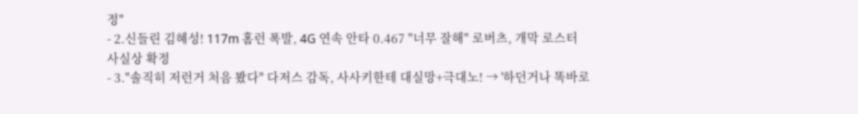정"
- 2.신들린 김혜성! 117m 홈런 폭발, 4G 연속 안타 0.467 "너무 잘해" 로버츠, 개막 로스터 사실상 확정
- 3."솔직히 저런거 처음 봤다" 다저스 감독, 사사키한테 대실망+극대노! → '하던거나 똑바로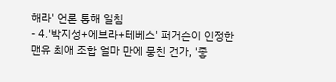해라' 언론 통해 일침
- 4.'박지성+에브라+테베스' 퍼거슨이 인정한 맨유 최애 조합 얼마 만에 뭉친 건가, '좋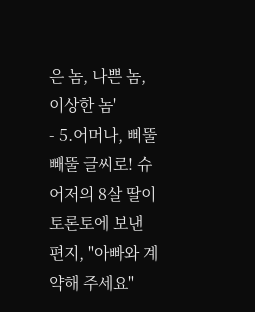은 놈, 나쁜 놈, 이상한 놈'
- 5.어머나, 삐뚤빼뚤 글씨로! 슈어저의 8살 딸이 토론토에 보낸 편지, "아빠와 계약해 주세요"